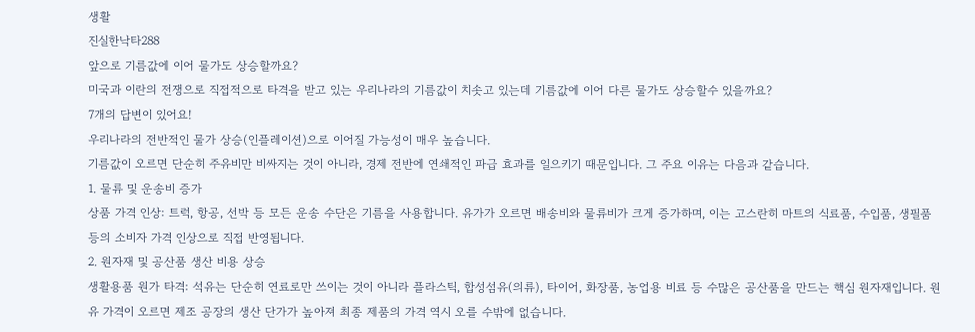생활
진실한낙타288
앞으로 기름값에 이어 물가도 상승할까요?
미국과 이란의 전쟁으로 직접적으로 타격을 받고 있는 우리나라의 기름값이 치솟고 있는데 기름값에 이어 다른 물가도 상승할수 있을까요?
7개의 답변이 있어요!
우리나라의 전반적인 물가 상승(인플레이션)으로 이어질 가능성이 매우 높습니다.
기름값이 오르면 단순히 주유비만 비싸지는 것이 아니라, 경제 전반에 연쇄적인 파급 효과를 일으키기 때문입니다. 그 주요 이유는 다음과 같습니다.
1. 물류 및 운송비 증가
상품 가격 인상: 트럭, 항공, 선박 등 모든 운송 수단은 기름을 사용합니다. 유가가 오르면 배송비와 물류비가 크게 증가하며, 이는 고스란히 마트의 식료품, 수입품, 생필품 등의 소비자 가격 인상으로 직접 반영됩니다.
2. 원자재 및 공산품 생산 비용 상승
생활용품 원가 타격: 석유는 단순히 연료로만 쓰이는 것이 아니라 플라스틱, 합성섬유(의류), 타이어, 화장품, 농업용 비료 등 수많은 공산품을 만드는 핵심 원자재입니다. 원유 가격이 오르면 제조 공장의 생산 단가가 높아져 최종 제품의 가격 역시 오를 수밖에 없습니다.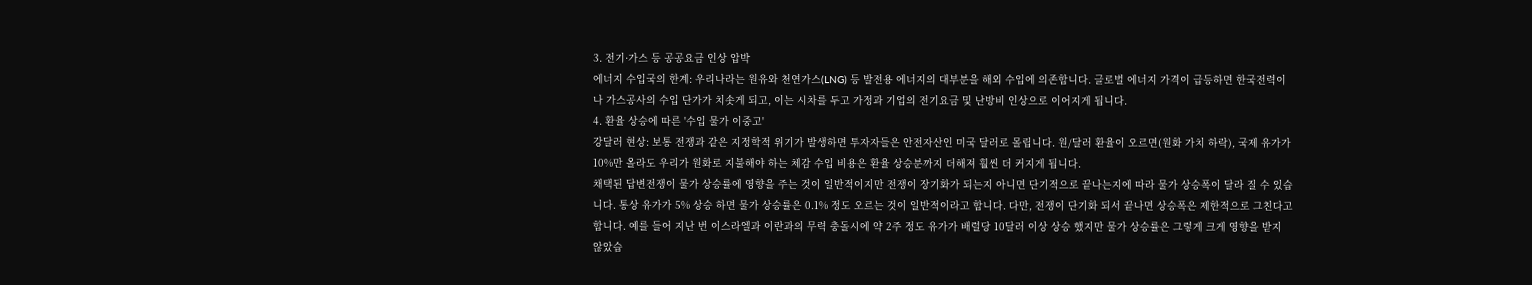3. 전기·가스 등 공공요금 인상 압박
에너지 수입국의 한계: 우리나라는 원유와 천연가스(LNG) 등 발전용 에너지의 대부분을 해외 수입에 의존합니다. 글로벌 에너지 가격이 급등하면 한국전력이나 가스공사의 수입 단가가 치솟게 되고, 이는 시차를 두고 가정과 기업의 전기요금 및 난방비 인상으로 이어지게 됩니다.
4. 환율 상승에 따른 '수입 물가 이중고'
강달러 현상: 보통 전쟁과 같은 지정학적 위기가 발생하면 투자자들은 안전자산인 미국 달러로 몰립니다. 원/달러 환율이 오르면(원화 가치 하락), 국제 유가가 10%만 올라도 우리가 원화로 지불해야 하는 체감 수입 비용은 환율 상승분까지 더해져 훨씬 더 커지게 됩니다.
채택된 답변전쟁이 물가 상승률에 영향을 주는 것이 일반적이지만 전쟁이 장기화가 되는지 아니면 단기적으로 끝나는지에 따라 물가 상승폭이 달라 질 수 있습니다. 통상 유가가 5% 상승 하면 물가 상승률은 0.1% 정도 오르는 것이 일반적이라고 합니다. 다만, 전쟁이 단기화 되서 끝나면 상승폭은 제한적으로 그친다고 합니다. 예를 들어 지난 번 이스라엘과 이란과의 무력 충돌시에 약 2주 정도 유가가 배럴당 10달러 이상 상승 했지만 물가 상승률은 그렇게 크게 영향을 받지 않았습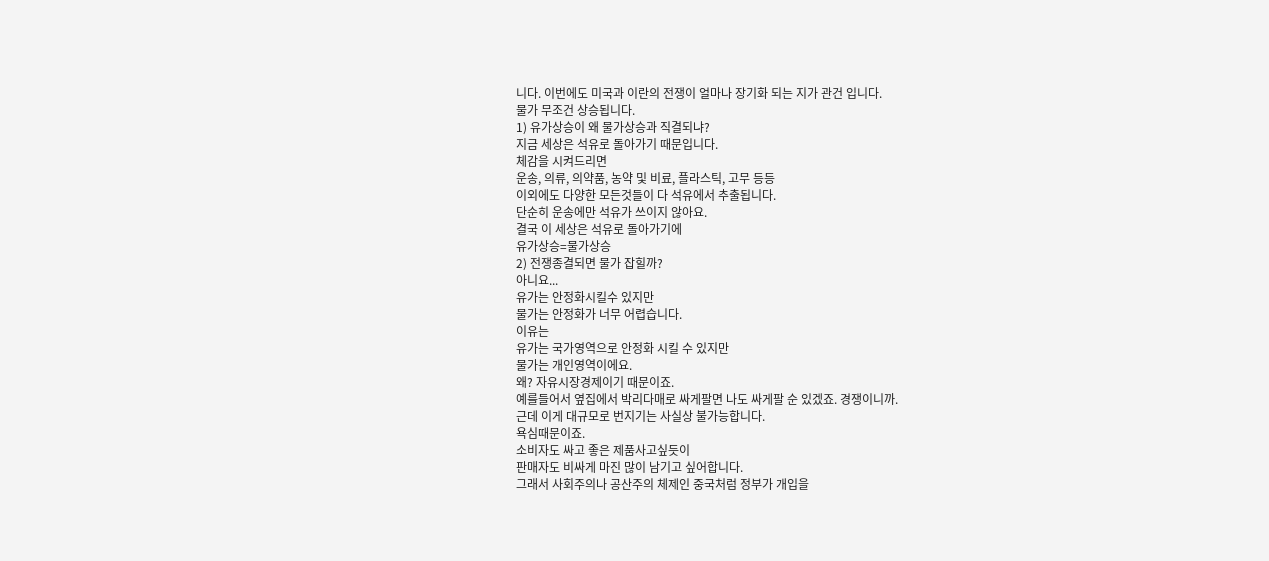니다. 이번에도 미국과 이란의 전쟁이 얼마나 장기화 되는 지가 관건 입니다.
물가 무조건 상승됩니다.
1) 유가상승이 왜 물가상승과 직결되냐?
지금 세상은 석유로 돌아가기 때문입니다.
체감을 시켜드리면
운송, 의류, 의약품, 농약 및 비료, 플라스틱, 고무 등등
이외에도 다양한 모든것들이 다 석유에서 추출됩니다.
단순히 운송에만 석유가 쓰이지 않아요.
결국 이 세상은 석유로 돌아가기에
유가상승=물가상승
2) 전쟁종결되면 물가 잡힐까?
아니요...
유가는 안정화시킬수 있지만
물가는 안정화가 너무 어렵습니다.
이유는
유가는 국가영역으로 안정화 시킬 수 있지만
물가는 개인영역이에요.
왜? 자유시장경제이기 때문이죠.
예를들어서 옆집에서 박리다매로 싸게팔면 나도 싸게팔 순 있겠죠. 경쟁이니까.
근데 이게 대규모로 번지기는 사실상 불가능합니다.
욕심때문이죠.
소비자도 싸고 좋은 제품사고싶듯이
판매자도 비싸게 마진 많이 남기고 싶어합니다.
그래서 사회주의나 공산주의 체제인 중국처럼 정부가 개입을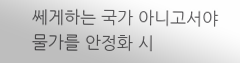쎄게하는 국가 아니고서야 물가를 안정화 시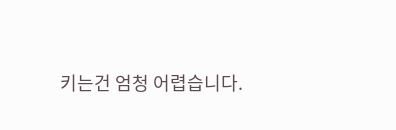키는건 엄청 어렵습니다.